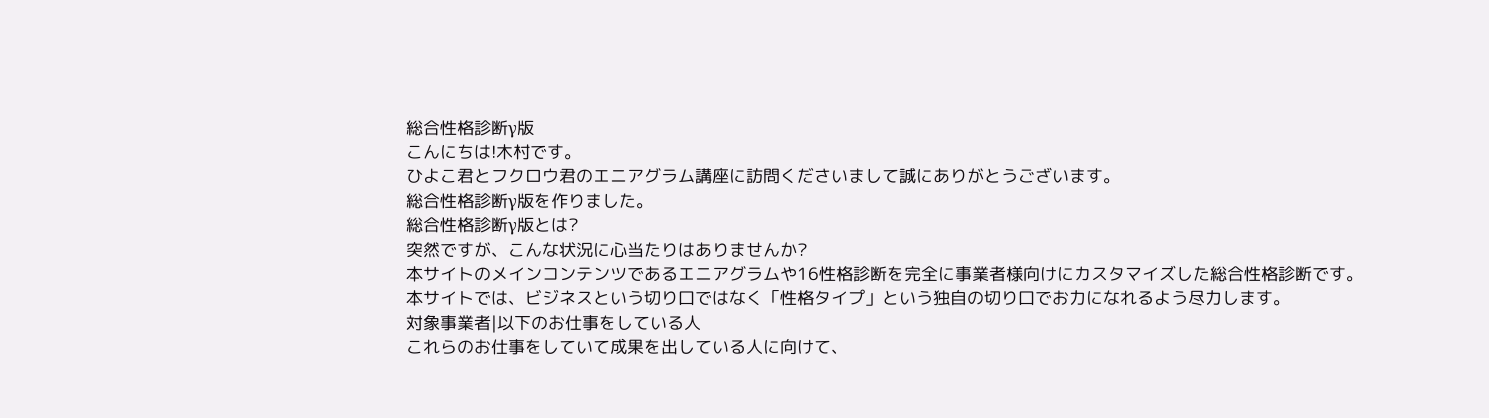総合性格診断γ版
こんにちは!木村です。
ひよこ君とフクロウ君のエニアグラム講座に訪問くださいまして誠にありがとうございます。
総合性格診断γ版を作りました。
総合性格診断γ版とは?
突然ですが、こんな状況に心当たりはありませんか?
本サイトのメインコンテンツであるエニアグラムや16性格診断を完全に事業者様向けにカスタマイズした総合性格診断です。
本サイトでは、ビジネスという切り口ではなく「性格タイプ」という独自の切り口でお力になれるよう尽力します。
対象事業者|以下のお仕事をしている人
これらのお仕事をしていて成果を出している人に向けて、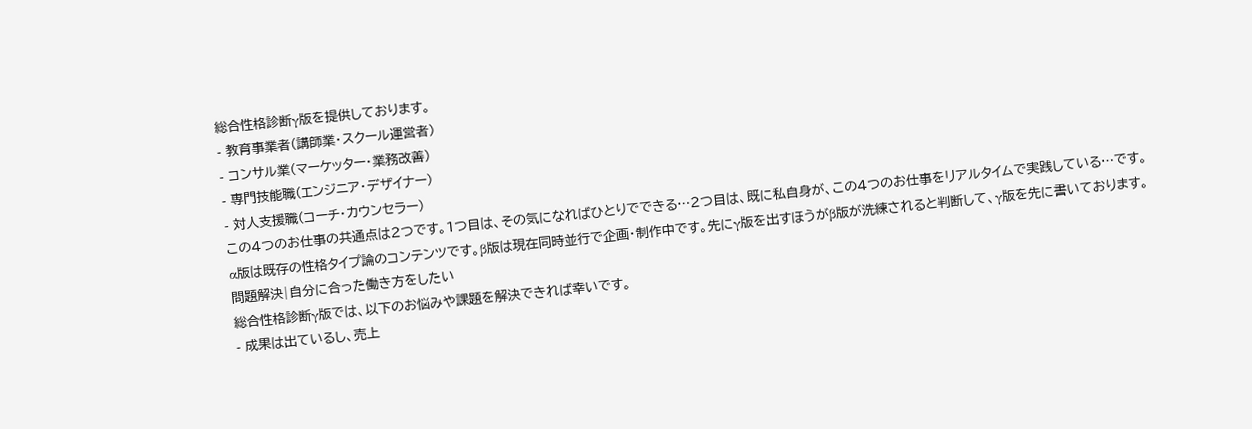総合性格診断γ版を提供しております。
- 教育事業者(講師業・スクール運営者)
- コンサル業(マーケッター・業務改善)
- 専門技能職(エンジニア・デザイナー)
- 対人支援職(コーチ・カウンセラー)
この4つのお仕事の共通点は2つです。1つ目は、その気になればひとりでできる…2つ目は、既に私自身が、この4つのお仕事をリアルタイムで実践している…です。
α版は既存の性格タイプ論のコンテンツです。β版は現在同時並行で企画・制作中です。先にγ版を出すほうがβ版が洗練されると判断して、γ版を先に書いております。
問題解決|自分に合った働き方をしたい
総合性格診断γ版では、以下のお悩みや課題を解決できれば幸いです。
- 成果は出ているし、売上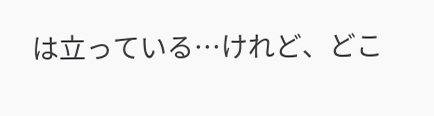は立っている…けれど、どこ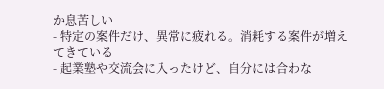か息苦しい
- 特定の案件だけ、異常に疲れる。消耗する案件が増えてきている
- 起業塾や交流会に入ったけど、自分には合わな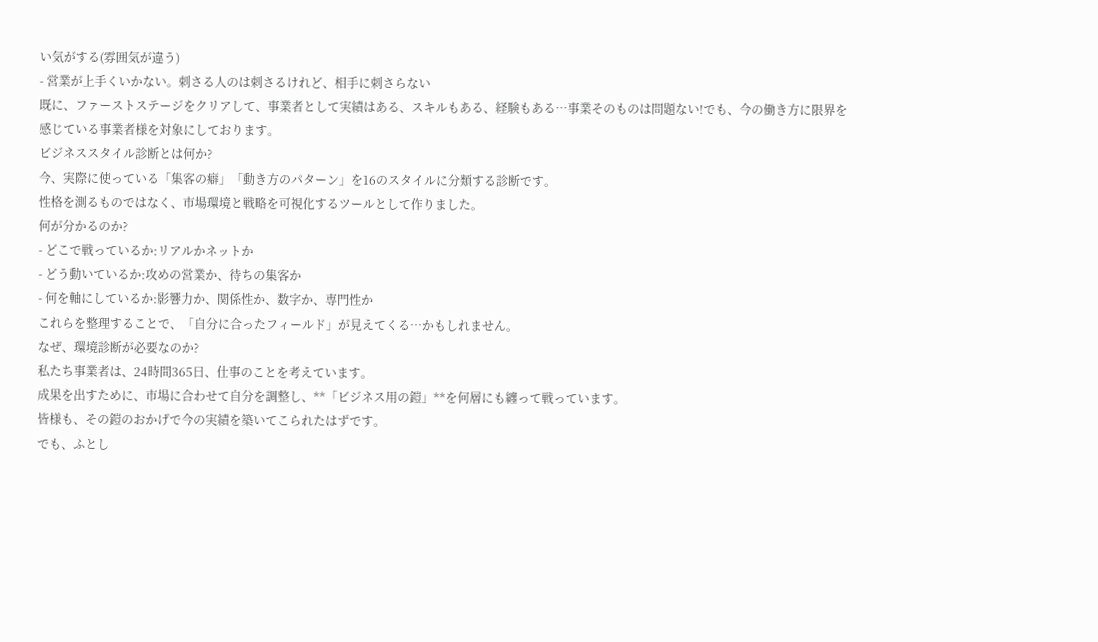い気がする(雰囲気が違う)
- 営業が上手くいかない。刺さる人のは刺さるけれど、相手に刺さらない
既に、ファーストステージをクリアして、事業者として実績はある、スキルもある、経験もある…事業そのものは問題ない!でも、今の働き方に限界を感じている事業者様を対象にしております。
ビジネススタイル診断とは何か?
今、実際に使っている「集客の癖」「動き方のパターン」を16のスタイルに分類する診断です。
性格を測るものではなく、市場環境と戦略を可視化するツールとして作りました。
何が分かるのか?
- どこで戦っているか:リアルかネットか
- どう動いているか:攻めの営業か、待ちの集客か
- 何を軸にしているか:影響力か、関係性か、数字か、専門性か
これらを整理することで、「自分に合ったフィールド」が見えてくる…かもしれません。
なぜ、環境診断が必要なのか?
私たち事業者は、24時間365日、仕事のことを考えています。
成果を出すために、市場に合わせて自分を調整し、**「ビジネス用の鎧」**を何層にも纏って戦っています。
皆様も、その鎧のおかげで今の実績を築いてこられたはずです。
でも、ふとし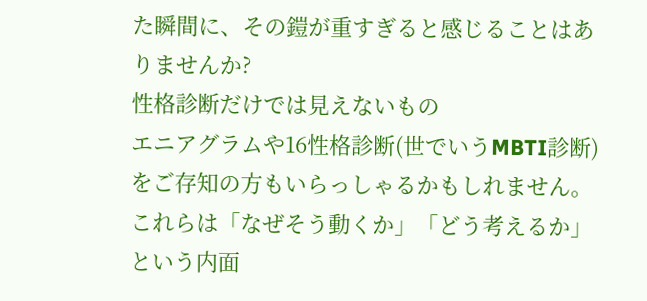た瞬間に、その鎧が重すぎると感じることはありませんか?
性格診断だけでは見えないもの
エニアグラムや16性格診断(世でいうMBTI診断)をご存知の方もいらっしゃるかもしれません。
これらは「なぜそう動くか」「どう考えるか」という内面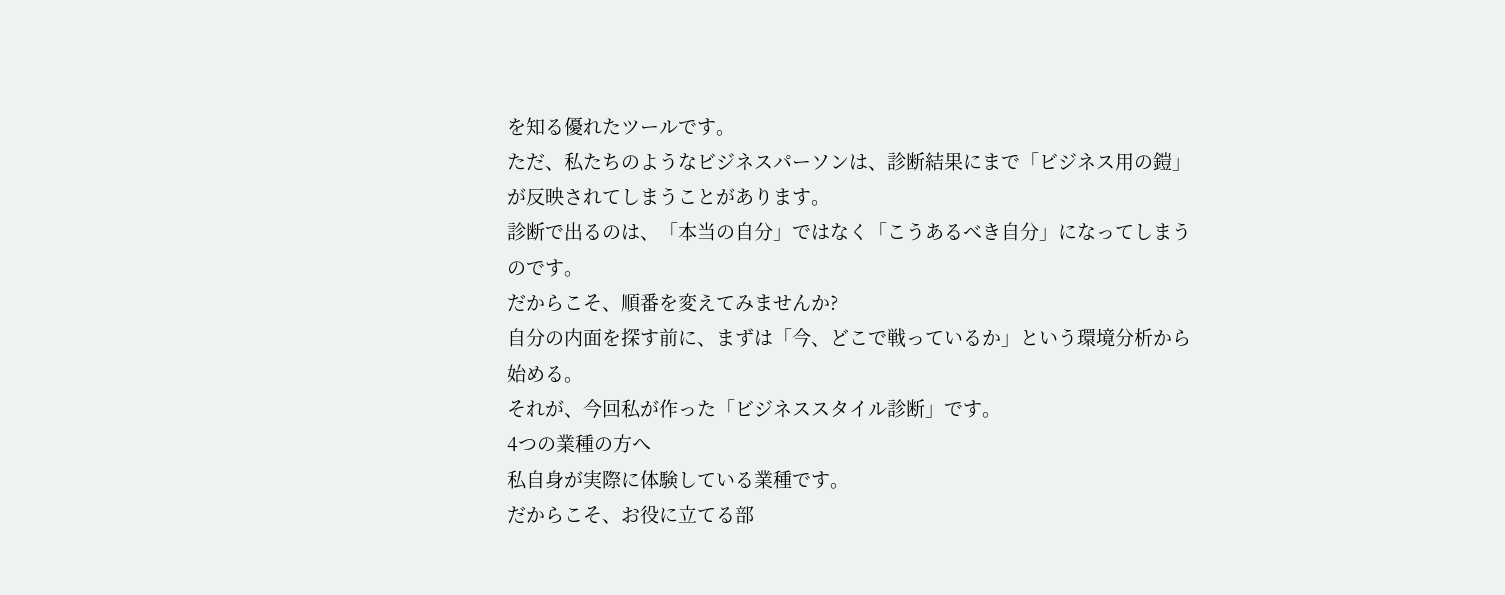を知る優れたツールです。
ただ、私たちのようなビジネスパーソンは、診断結果にまで「ビジネス用の鎧」が反映されてしまうことがあります。
診断で出るのは、「本当の自分」ではなく「こうあるべき自分」になってしまうのです。
だからこそ、順番を変えてみませんか?
自分の内面を探す前に、まずは「今、どこで戦っているか」という環境分析から始める。
それが、今回私が作った「ビジネススタイル診断」です。
4つの業種の方へ
私自身が実際に体験している業種です。
だからこそ、お役に立てる部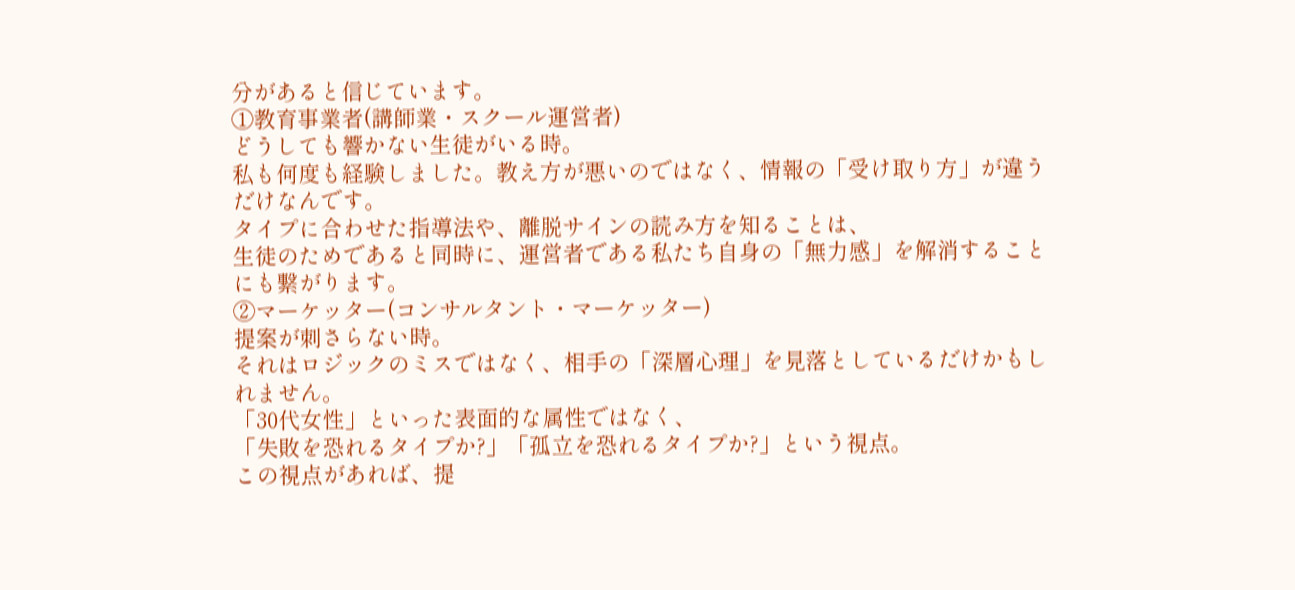分があると信じています。
①教育事業者(講師業・スクール運営者)
どうしても響かない生徒がいる時。
私も何度も経験しました。教え方が悪いのではなく、情報の「受け取り方」が違うだけなんです。
タイプに合わせた指導法や、離脱サインの読み方を知ることは、
生徒のためであると同時に、運営者である私たち自身の「無力感」を解消することにも繋がります。
②マーケッター(コンサルタント・マーケッター)
提案が刺さらない時。
それはロジックのミスではなく、相手の「深層心理」を見落としているだけかもしれません。
「30代女性」といった表面的な属性ではなく、
「失敗を恐れるタイプか?」「孤立を恐れるタイプか?」という視点。
この視点があれば、提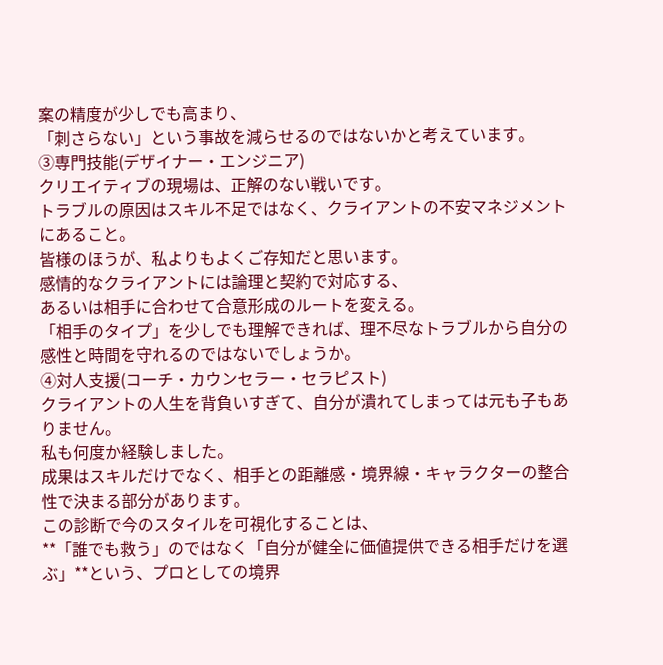案の精度が少しでも高まり、
「刺さらない」という事故を減らせるのではないかと考えています。
③専門技能(デザイナー・エンジニア)
クリエイティブの現場は、正解のない戦いです。
トラブルの原因はスキル不足ではなく、クライアントの不安マネジメントにあること。
皆様のほうが、私よりもよくご存知だと思います。
感情的なクライアントには論理と契約で対応する、
あるいは相手に合わせて合意形成のルートを変える。
「相手のタイプ」を少しでも理解できれば、理不尽なトラブルから自分の感性と時間を守れるのではないでしょうか。
④対人支援(コーチ・カウンセラー・セラピスト)
クライアントの人生を背負いすぎて、自分が潰れてしまっては元も子もありません。
私も何度か経験しました。
成果はスキルだけでなく、相手との距離感・境界線・キャラクターの整合性で決まる部分があります。
この診断で今のスタイルを可視化することは、
**「誰でも救う」のではなく「自分が健全に価値提供できる相手だけを選ぶ」**という、プロとしての境界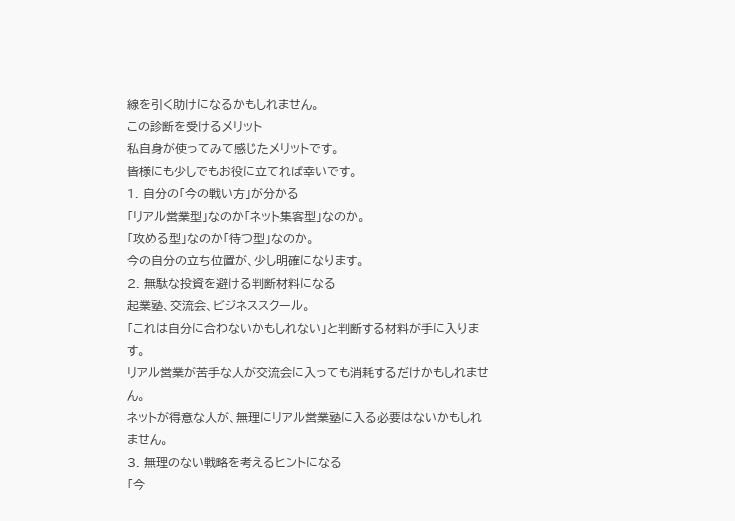線を引く助けになるかもしれません。
この診断を受けるメリット
私自身が使ってみて感じたメリットです。
皆様にも少しでもお役に立てれば幸いです。
1. 自分の「今の戦い方」が分かる
「リアル営業型」なのか「ネット集客型」なのか。
「攻める型」なのか「待つ型」なのか。
今の自分の立ち位置が、少し明確になります。
2. 無駄な投資を避ける判断材料になる
起業塾、交流会、ビジネススクール。
「これは自分に合わないかもしれない」と判断する材料が手に入ります。
リアル営業が苦手な人が交流会に入っても消耗するだけかもしれません。
ネットが得意な人が、無理にリアル営業塾に入る必要はないかもしれません。
3. 無理のない戦略を考えるヒントになる
「今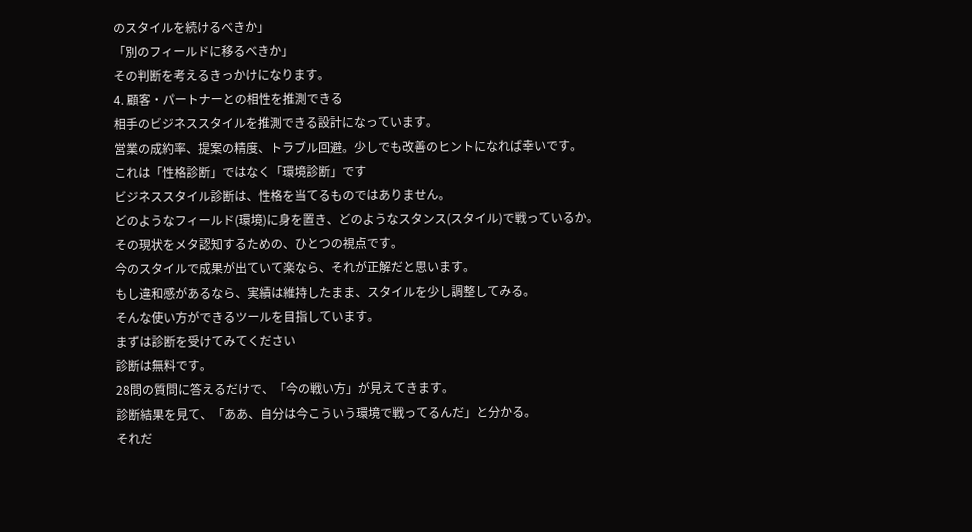のスタイルを続けるべきか」
「別のフィールドに移るべきか」
その判断を考えるきっかけになります。
4. 顧客・パートナーとの相性を推測できる
相手のビジネススタイルを推測できる設計になっています。
営業の成約率、提案の精度、トラブル回避。少しでも改善のヒントになれば幸いです。
これは「性格診断」ではなく「環境診断」です
ビジネススタイル診断は、性格を当てるものではありません。
どのようなフィールド(環境)に身を置き、どのようなスタンス(スタイル)で戦っているか。
その現状をメタ認知するための、ひとつの視点です。
今のスタイルで成果が出ていて楽なら、それが正解だと思います。
もし違和感があるなら、実績は維持したまま、スタイルを少し調整してみる。
そんな使い方ができるツールを目指しています。
まずは診断を受けてみてください
診断は無料です。
28問の質問に答えるだけで、「今の戦い方」が見えてきます。
診断結果を見て、「ああ、自分は今こういう環境で戦ってるんだ」と分かる。
それだ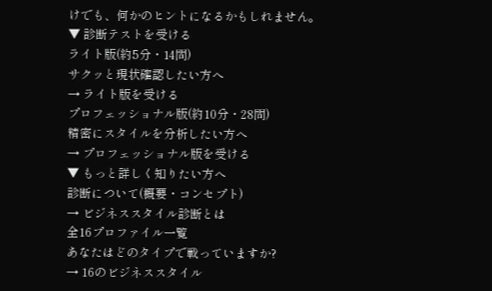けでも、何かのヒントになるかもしれません。
▼ 診断テストを受ける
ライト版(約5分・14問)
サクッと現状確認したい方へ
→ ライト版を受ける
プロフェッショナル版(約10分・28問)
精密にスタイルを分析したい方へ
→ プロフェッショナル版を受ける
▼ もっと詳しく知りたい方へ
診断について(概要・コンセプト)
→ ビジネススタイル診断とは
全16プロファイル一覧
あなたはどのタイプで戦っていますか?
→ 16のビジネススタイル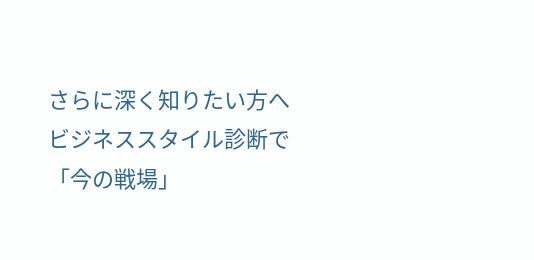さらに深く知りたい方へ
ビジネススタイル診断で「今の戦場」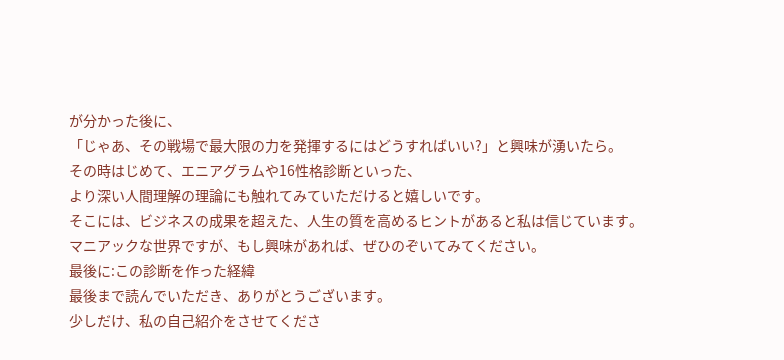が分かった後に、
「じゃあ、その戦場で最大限の力を発揮するにはどうすればいい?」と興味が湧いたら。
その時はじめて、エニアグラムや16性格診断といった、
より深い人間理解の理論にも触れてみていただけると嬉しいです。
そこには、ビジネスの成果を超えた、人生の質を高めるヒントがあると私は信じています。
マニアックな世界ですが、もし興味があれば、ぜひのぞいてみてください。
最後に:この診断を作った経緯
最後まで読んでいただき、ありがとうございます。
少しだけ、私の自己紹介をさせてくださ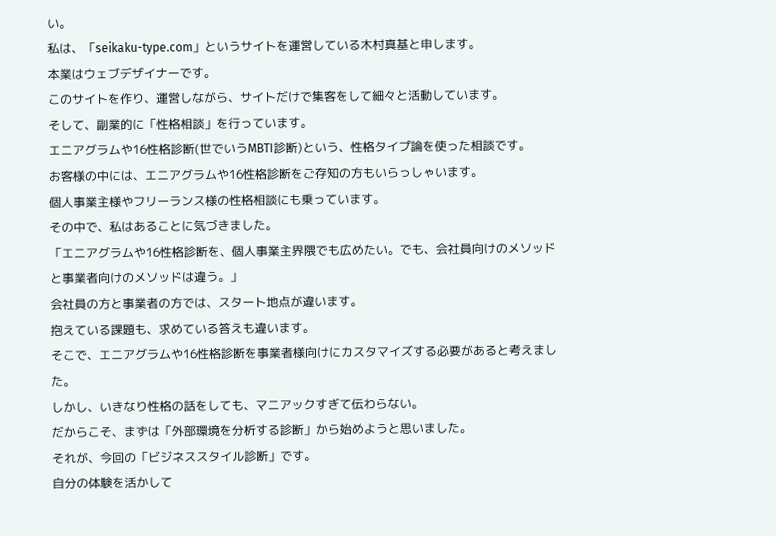い。
私は、「seikaku-type.com」というサイトを運営している木村真基と申します。
本業はウェブデザイナーです。
このサイトを作り、運営しながら、サイトだけで集客をして細々と活動しています。
そして、副業的に「性格相談」を行っています。
エニアグラムや16性格診断(世でいうMBTI診断)という、性格タイプ論を使った相談です。
お客様の中には、エニアグラムや16性格診断をご存知の方もいらっしゃいます。
個人事業主様やフリーランス様の性格相談にも乗っています。
その中で、私はあることに気づきました。
「エニアグラムや16性格診断を、個人事業主界隈でも広めたい。でも、会社員向けのメソッドと事業者向けのメソッドは違う。」
会社員の方と事業者の方では、スタート地点が違います。
抱えている課題も、求めている答えも違います。
そこで、エニアグラムや16性格診断を事業者様向けにカスタマイズする必要があると考えました。
しかし、いきなり性格の話をしても、マニアックすぎて伝わらない。
だからこそ、まずは「外部環境を分析する診断」から始めようと思いました。
それが、今回の「ビジネススタイル診断」です。
自分の体験を活かして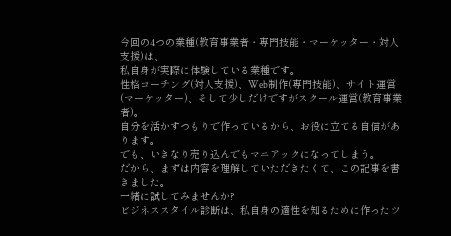今回の4つの業種(教育事業者・専門技能・マーケッター・対人支援)は、
私自身が実際に体験している業種です。
性格コーチング(対人支援)、Web制作(専門技能)、サイト運営(マーケッター)、そして少しだけですがスクール運営(教育事業者)。
自分を活かすつもりで作っているから、お役に立てる自信があります。
でも、いきなり売り込んでもマニアックになってしまう。
だから、まずは内容を理解していただきたくて、この記事を書きました。
一緒に試してみませんか?
ビジネススタイル診断は、私自身の適性を知るために作ったツ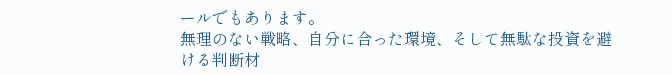ールでもあります。
無理のない戦略、自分に合った環境、そして無駄な投資を避ける判断材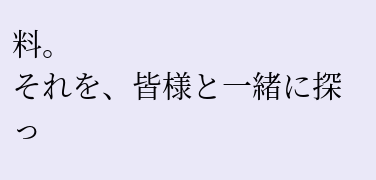料。
それを、皆様と一緒に探っ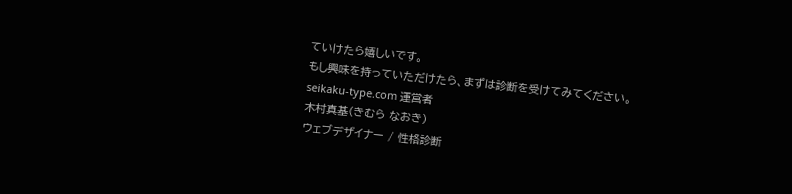ていけたら嬉しいです。
もし興味を持っていただけたら、まずは診断を受けてみてください。
seikaku-type.com 運営者
木村真基(きむら なおき)
ウェブデザイナー / 性格診断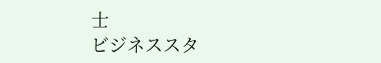士
ビジネススタ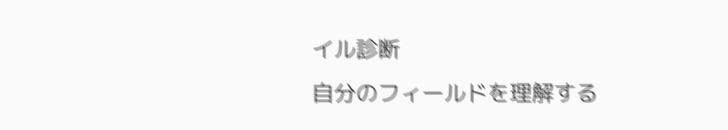イル診断
自分のフィールドを理解する